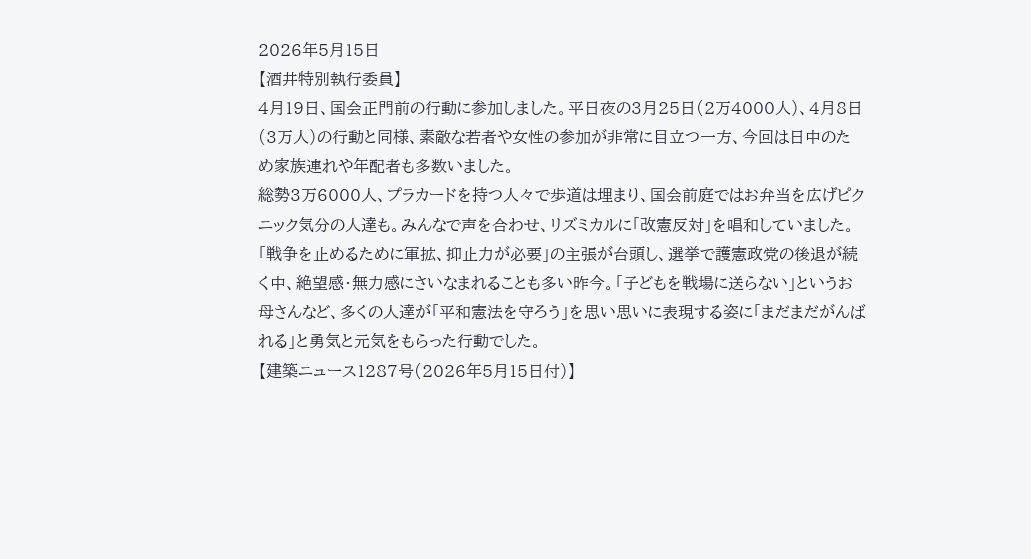2026年5月15日
【酒井特別執行委員】
4月19日、国会正門前の行動に参加しました。平日夜の3月25日(2万4000人)、4月8日(3万人)の行動と同様、素敵な若者や女性の参加が非常に目立つ一方、今回は日中のため家族連れや年配者も多数いました。
総勢3万6000人、プラカードを持つ人々で歩道は埋まり、国会前庭ではお弁当を広げピクニック気分の人達も。みんなで声を合わせ、リズミカルに「改憲反対」を唱和していました。
「戦争を止めるために軍拡、抑止力が必要」の主張が台頭し、選挙で護憲政党の後退が続く中、絶望感・無力感にさいなまれることも多い昨今。「子どもを戦場に送らない」というお母さんなど、多くの人達が「平和憲法を守ろう」を思い思いに表現する姿に「まだまだがんばれる」と勇気と元気をもらった行動でした。
【建築ニュース1287号(2026年5月15日付)】